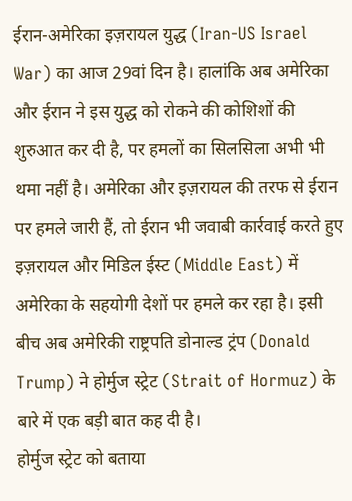ईरान-अमेरिका इज़रायल युद्ध (Iran-US Israel War) का आज 29वां दिन है। हालांकि अब अमेरिका और ईरान ने इस युद्ध को रोकने की कोशिशों की शुरुआत कर दी है, पर हमलों का सिलसिला अभी भी थमा नहीं है। अमेरिका और इज़रायल की तरफ से ईरान पर हमले जारी हैं, तो ईरान भी जवाबी कार्रवाई करते हुए इज़रायल और मिडिल ईस्ट (Middle East) में अमेरिका के सहयोगी देशों पर हमले कर रहा है। इसी बीच अब अमेरिकी राष्ट्रपति डोनाल्ड ट्रंप (Donald Trump) ने होर्मुज स्ट्रेट (Strait of Hormuz) के बारे में एक बड़ी बात कह दी है।
होर्मुज स्ट्रेट को बताया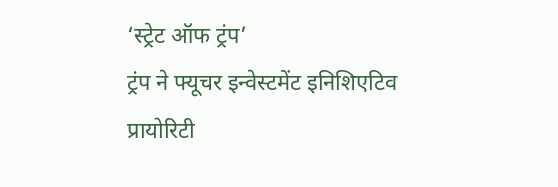‘स्ट्रेट ऑफ ट्रंप’
ट्रंप ने फ्यूचर इन्वेस्टमेंट इनिशिएटिव प्रायोरिटी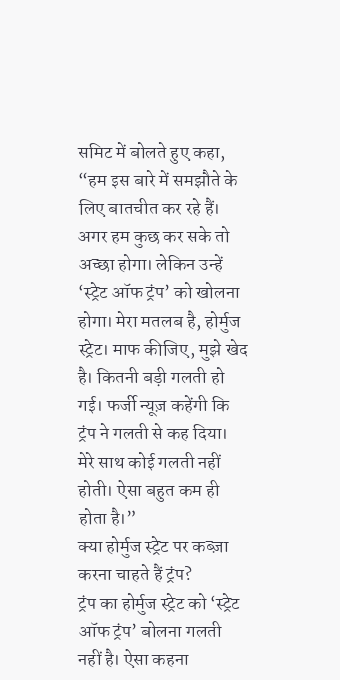समिट में बोलते हुए कहा, “हम इस बारे में समझौते के लिए बातचीत कर रहे हैं। अगर हम कुछ कर सके तो अच्छा होगा। लेकिन उन्हें ‘स्ट्रेट ऑफ ट्रंप’ को खोलना होगा। मेरा मतलब है, होर्मुज स्ट्रेट। माफ कीजिए, मुझे खेद है। कितनी बड़ी गलती हो गई। फर्जी न्यूज़ कहेंगी कि ट्रंप ने गलती से कह दिया। मेरे साथ कोई गलती नहीं होती। ऐसा बहुत कम ही होता है।”
क्या होर्मुज स्ट्रेट पर कब्ज़ा करना चाहते हैं ट्रंप?
ट्रंप का होर्मुज स्ट्रेट को ‘स्ट्रेट ऑफ ट्रंप’ बोलना गलती नहीं है। ऐसा कहना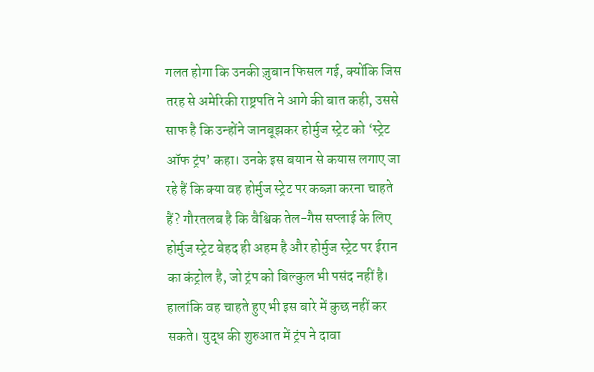गलत होगा कि उनकी ज़ुबान फिसल गई, क्योंकि जिस तरह से अमेरिकी राष्ट्रपति ने आगे की बात कही, उससे साफ है कि उन्होंने जानबूझकर होर्मुज स्ट्रेट को ‘स्ट्रेट ऑफ ट्रंप’ कहा। उनके इस बयान से कयास लगाए जा रहे हैं कि क्या वह होर्मुज स्ट्रेट पर कब्ज़ा करना चाहते हैं? गौरतलब है कि वैश्विक तेल-गैस सप्लाई के लिए होर्मुज स्ट्रेट बेहद ही अहम है और होर्मुज स्ट्रेट पर ईरान का कंट्रोल है, जो ट्रंप को बिल्कुल भी पसंद नहीं है। हालांकि वह चाहते हुए भी इस बारे में कुछ नहीं कर सकते। युद्ध की शुरुआत में ट्रंप ने दावा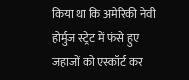किया था कि अमेरिकी नेवी होर्मुज स्ट्रेट में फंसे हुए जहाजों को एस्कॉर्ट कर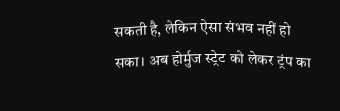सकती है, लेकिन ऐसा संभव नहीं हो सका। अब होर्मुज स्ट्रेट को लेकर ट्रंप का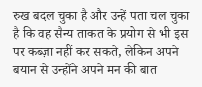रुख बदल चुका है और उन्हें पता चल चुका है कि वह सैन्य ताकत के प्रयोग से भी इस पर कब्ज़ा नहीं कर सकते, लेकिन अपने बयान से उन्होंने अपने मन की बात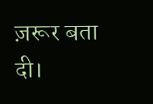ज़रूर बता दी।